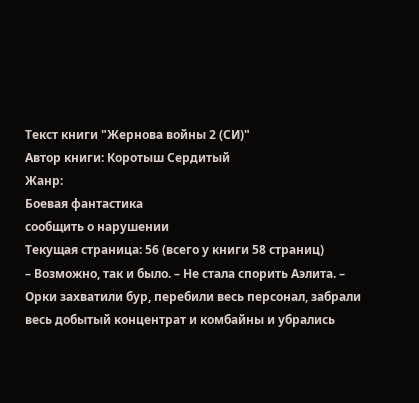Текст книги "Жернова войны 2 (СИ)"
Автор книги: Коротыш Сердитый
Жанр:
Боевая фантастика
сообщить о нарушении
Текущая страница: 56 (всего у книги 58 страниц)
– Возможно, так и было. – Не стала спорить Аэлита. – Орки захватили бур, перебили весь персонал, забрали весь добытый концентрат и комбайны и убрались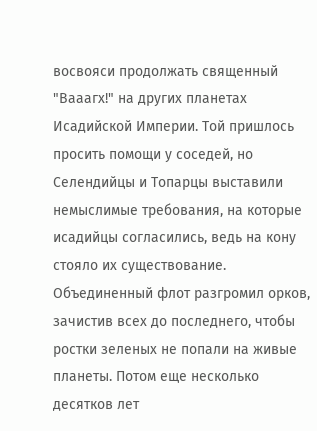восвояси продолжать священный "Вааагх!" на других планетах Исадийской Империи. Той пришлось просить помощи у соседей, но Селендийцы и Топарцы выставили немыслимые требования, на которые исадийцы согласились, ведь на кону стояло их существование. Объединенный флот разгромил орков, зачистив всех до последнего, чтобы ростки зеленых не попали на живые планеты. Потом еще несколько десятков лет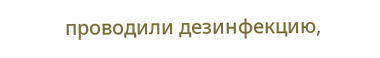проводили дезинфекцию,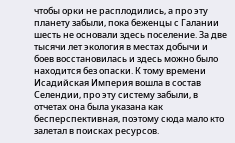чтобы орки не расплодились, а про эту планету забыли, пока беженцы с Галании шесть не основали здесь поселение. За две тысячи лет экология в местах добычи и боев восстановилась и здесь можно было находится без опаски. К тому времени Исадийская Империя вошла в состав Селендии, про эту систему забыли, в отчетах она была указана как бесперспективная, поэтому сюда мало кто залетал в поисках ресурсов.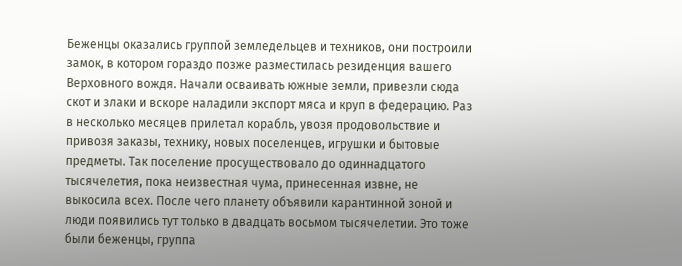Беженцы оказались группой земледельцев и техников, они построили замок, в котором гораздо позже разместилась резиденция вашего Верховного вождя. Начали осваивать южные земли, привезли сюда скот и злаки и вскоре наладили экспорт мяса и круп в федерацию. Раз в несколько месяцев прилетал корабль, увозя продовольствие и привозя заказы, технику, новых поселенцев, игрушки и бытовые предметы. Так поселение просуществовало до одиннадцатого тысячелетия, пока неизвестная чума, принесенная извне, не выкосила всех. После чего планету объявили карантинной зоной и люди появились тут только в двадцать восьмом тысячелетии. Это тоже были беженцы, группа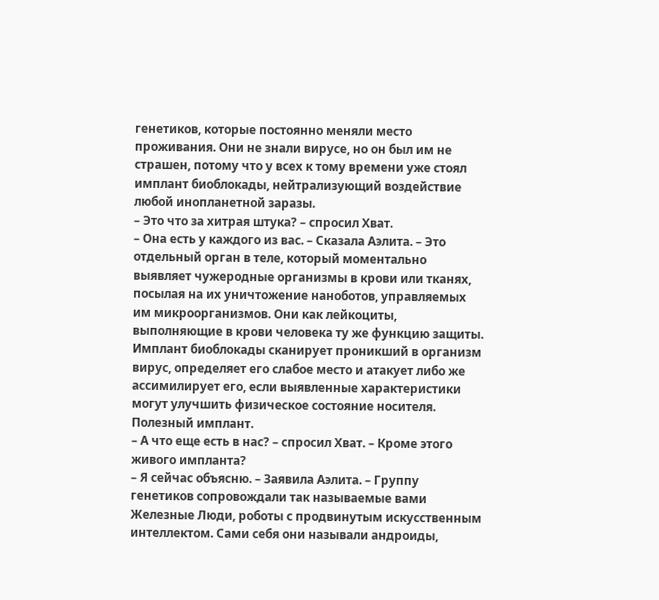генетиков, которые постоянно меняли место проживания. Они не знали вирусе, но он был им не страшен, потому что у всех к тому времени уже стоял имплант биоблокады, нейтрализующий воздействие любой инопланетной заразы.
– Это что за хитрая штука? – спросил Хват.
– Она есть у каждого из вас. – Сказала Аэлита. – Это отдельный орган в теле, который моментально выявляет чужеродные организмы в крови или тканях, посылая на их уничтожение наноботов, управляемых им микроорганизмов. Они как лейкоциты, выполняющие в крови человека ту же функцию защиты. Имплант биоблокады сканирует проникший в организм вирус, определяет его слабое место и атакует либо же ассимилирует его, если выявленные характеристики могут улучшить физическое состояние носителя. Полезный имплант.
– А что еще есть в нас? – спросил Хват. – Кроме этого живого импланта?
– Я сейчас объясню. – Заявила Аэлита. – Группу генетиков сопровождали так называемые вами Железные Люди, роботы с продвинутым искусственным интеллектом. Сами себя они называли андроиды,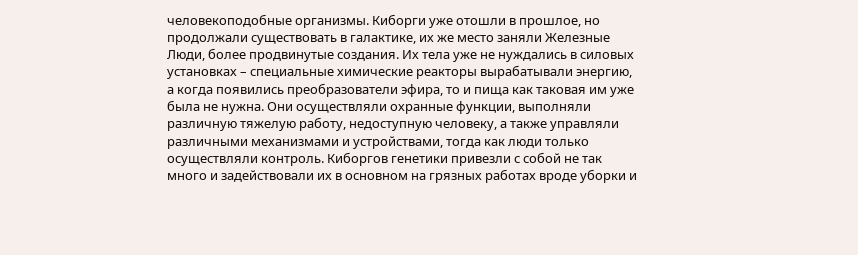человекоподобные организмы. Киборги уже отошли в прошлое, но продолжали существовать в галактике, их же место заняли Железные Люди, более продвинутые создания. Их тела уже не нуждались в силовых установках – специальные химические реакторы вырабатывали энергию, а когда появились преобразователи эфира, то и пища как таковая им уже была не нужна. Они осуществляли охранные функции, выполняли различную тяжелую работу, недоступную человеку, а также управляли различными механизмами и устройствами, тогда как люди только осуществляли контроль. Киборгов генетики привезли с собой не так много и задействовали их в основном на грязных работах вроде уборки и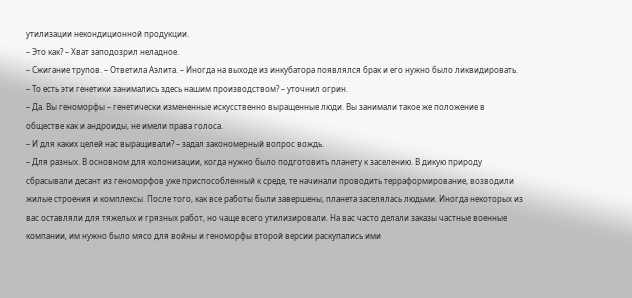утилизации некондиционной продукции.
– Это как? – Хват заподозрил неладное.
– Сжигание трупов. – Ответила Аэлита. – Иногда на выходе из инкубатора появлялся брак и его нужно было ликвидировать.
– То есть эти генетики занимались здесь нашим производством? – уточнил огрин.
– Да. Вы геноморфы – генетически измененные искусственно выращенные люди. Вы занимали такое же положение в обществе как и андроиды, не имели права голоса.
– И для каких целей нас выращивали? – задал закономерный вопрос вождь.
– Для разных. В основном для колонизации, когда нужно было подготовить планету к заселению. В дикую природу сбрасывали десант из геноморфов уже приспособленный к среде, те начинали проводить терраформирование, возводили жилые строения и комплексы. После того, как все работы были завершены, планета заселялась людьми. Иногда некоторых из вас оставляли для тяжелых и грязных работ, но чаще всего утилизировали. На вас часто делали заказы частные военные компании, им нужно было мясо для войны и геноморфы второй версии раскупались ими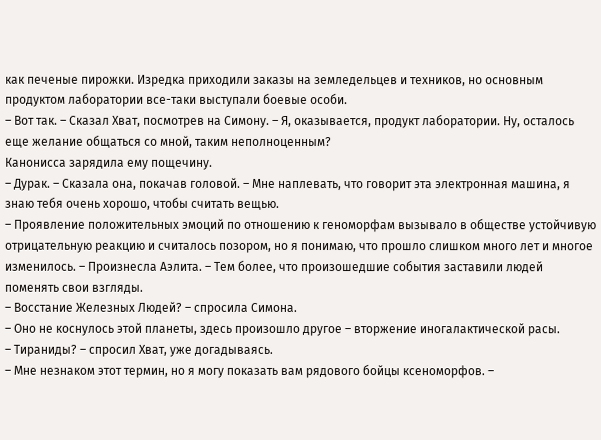как печеные пирожки. Изредка приходили заказы на земледельцев и техников, но основным продуктом лаборатории все-таки выступали боевые особи.
– Вот так. – Сказал Хват, посмотрев на Симону. – Я, оказывается, продукт лаборатории. Ну, осталось еще желание общаться со мной, таким неполноценным?
Канонисса зарядила ему пощечину.
– Дурак. – Сказала она, покачав головой. – Мне наплевать, что говорит эта электронная машина, я знаю тебя очень хорошо, чтобы считать вещью.
– Проявление положительных эмоций по отношению к геноморфам вызывало в обществе устойчивую отрицательную реакцию и считалось позором, но я понимаю, что прошло слишком много лет и многое изменилось. – Произнесла Аэлита. – Тем более, что произошедшие события заставили людей поменять свои взгляды.
– Восстание Железных Людей? – спросила Симона.
– Оно не коснулось этой планеты, здесь произошло другое – вторжение иногалактической расы.
– Тираниды? – спросил Хват, уже догадываясь.
– Мне незнаком этот термин, но я могу показать вам рядового бойцы ксеноморфов. –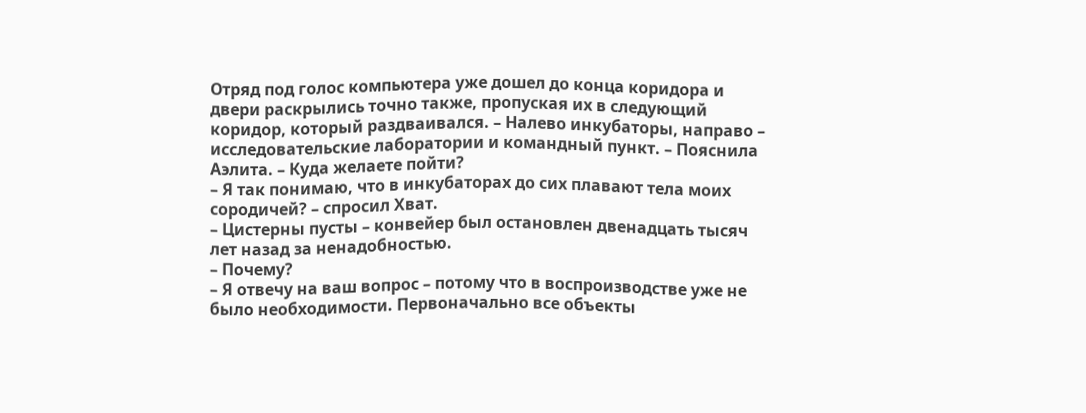Отряд под голос компьютера уже дошел до конца коридора и двери раскрылись точно также, пропуская их в следующий коридор, который раздваивался. – Налево инкубаторы, направо – исследовательские лаборатории и командный пункт. – Пояснила Аэлита. – Куда желаете пойти?
– Я так понимаю, что в инкубаторах до сих плавают тела моих сородичей? – спросил Хват.
– Цистерны пусты – конвейер был остановлен двенадцать тысяч лет назад за ненадобностью.
– Почему?
– Я отвечу на ваш вопрос – потому что в воспроизводстве уже не было необходимости. Первоначально все объекты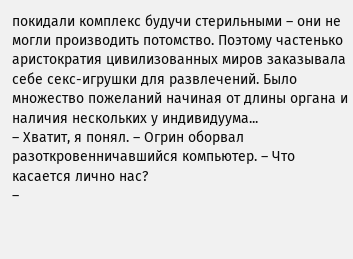покидали комплекс будучи стерильными – они не могли производить потомство. Поэтому частенько аристократия цивилизованных миров заказывала себе секс-игрушки для развлечений. Было множество пожеланий начиная от длины органа и наличия нескольких у индивидуума...
– Хватит, я понял. – Огрин оборвал разоткровенничавшийся компьютер. – Что касается лично нас?
–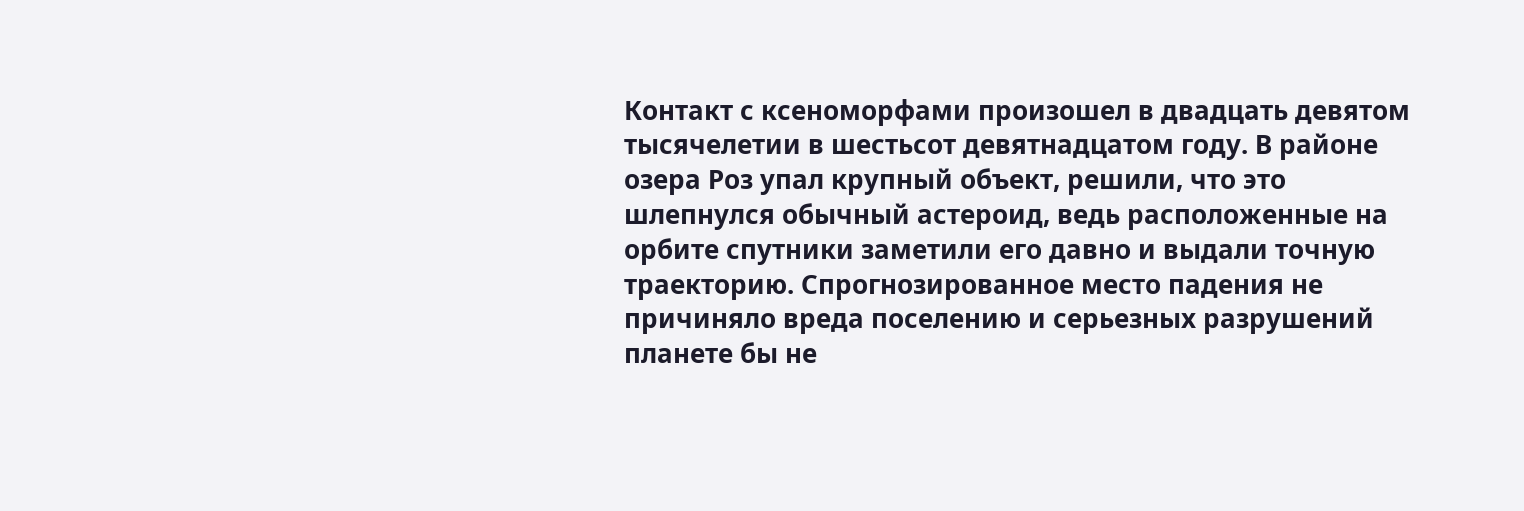Контакт с ксеноморфами произошел в двадцать девятом тысячелетии в шестьсот девятнадцатом году. В районе озера Роз упал крупный объект, решили, что это шлепнулся обычный астероид, ведь расположенные на орбите спутники заметили его давно и выдали точную траекторию. Спрогнозированное место падения не причиняло вреда поселению и серьезных разрушений планете бы не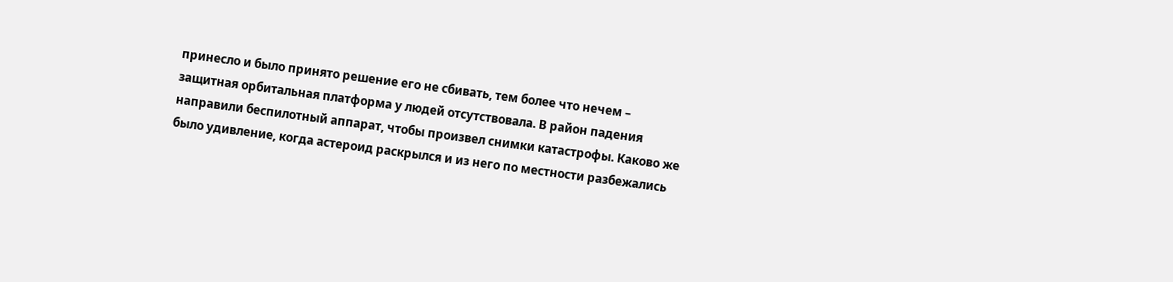принесло и было принято решение его не сбивать, тем более что нечем – защитная орбитальная платформа у людей отсутствовала. В район падения направили беспилотный аппарат, чтобы произвел снимки катастрофы. Каково же было удивление, когда астероид раскрылся и из него по местности разбежались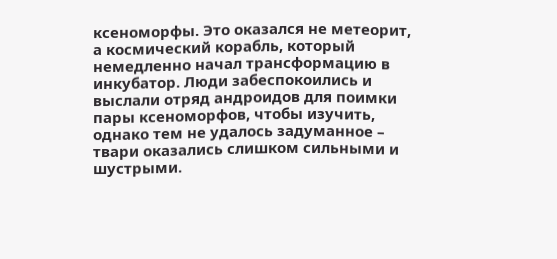ксеноморфы. Это оказался не метеорит, а космический корабль, который немедленно начал трансформацию в инкубатор. Люди забеспокоились и выслали отряд андроидов для поимки пары ксеноморфов, чтобы изучить, однако тем не удалось задуманное – твари оказались слишком сильными и шустрыми.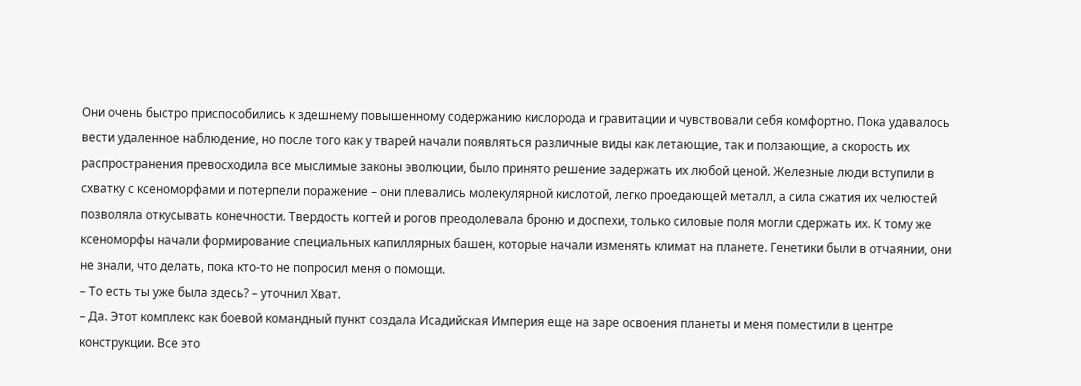Они очень быстро приспособились к здешнему повышенному содержанию кислорода и гравитации и чувствовали себя комфортно. Пока удавалось вести удаленное наблюдение, но после того как у тварей начали появляться различные виды как летающие, так и ползающие, а скорость их распространения превосходила все мыслимые законы эволюции, было принято решение задержать их любой ценой. Железные люди вступили в схватку с ксеноморфами и потерпели поражение – они плевались молекулярной кислотой, легко проедающей металл, а сила сжатия их челюстей позволяла откусывать конечности. Твердость когтей и рогов преодолевала броню и доспехи, только силовые поля могли сдержать их. К тому же ксеноморфы начали формирование специальных капиллярных башен, которые начали изменять климат на планете. Генетики были в отчаянии, они не знали, что делать, пока кто-то не попросил меня о помощи.
– То есть ты уже была здесь? – уточнил Хват.
– Да. Этот комплекс как боевой командный пункт создала Исадийская Империя еще на заре освоения планеты и меня поместили в центре конструкции. Все это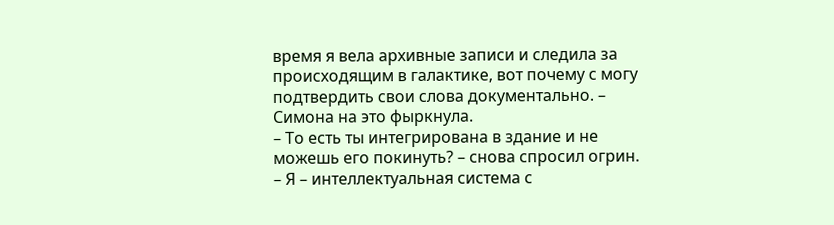время я вела архивные записи и следила за происходящим в галактике, вот почему с могу подтвердить свои слова документально. – Симона на это фыркнула.
– То есть ты интегрирована в здание и не можешь его покинуть? – снова спросил огрин.
– Я – интеллектуальная система с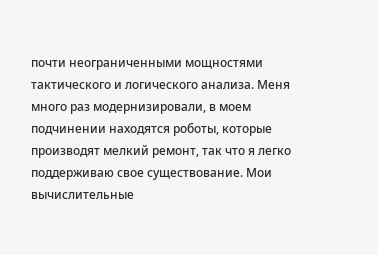почти неограниченными мощностями тактического и логического анализа. Меня много раз модернизировали, в моем подчинении находятся роботы, которые производят мелкий ремонт, так что я легко поддерживаю свое существование. Мои вычислительные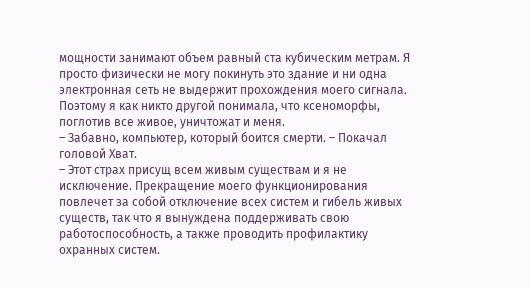мощности занимают объем равный ста кубическим метрам. Я просто физически не могу покинуть это здание и ни одна электронная сеть не выдержит прохождения моего сигнала. Поэтому я как никто другой понимала, что ксеноморфы, поглотив все живое, уничтожат и меня.
– Забавно, компьютер, который боится смерти. – Покачал головой Хват.
– Этот страх присущ всем живым существам и я не исключение. Прекращение моего функционирования повлечет за собой отключение всех систем и гибель живых существ, так что я вынуждена поддерживать свою работоспособность, а также проводить профилактику охранных систем.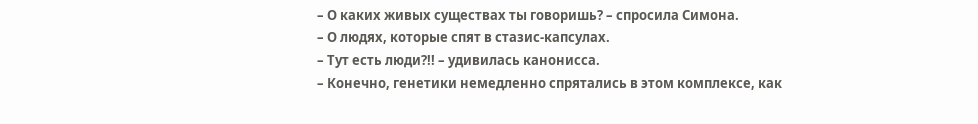– О каких живых существах ты говоришь? – спросила Симона.
– О людях, которые спят в стазис-капсулах.
– Тут есть люди?!! – удивилась канонисса.
– Конечно, генетики немедленно спрятались в этом комплексе, как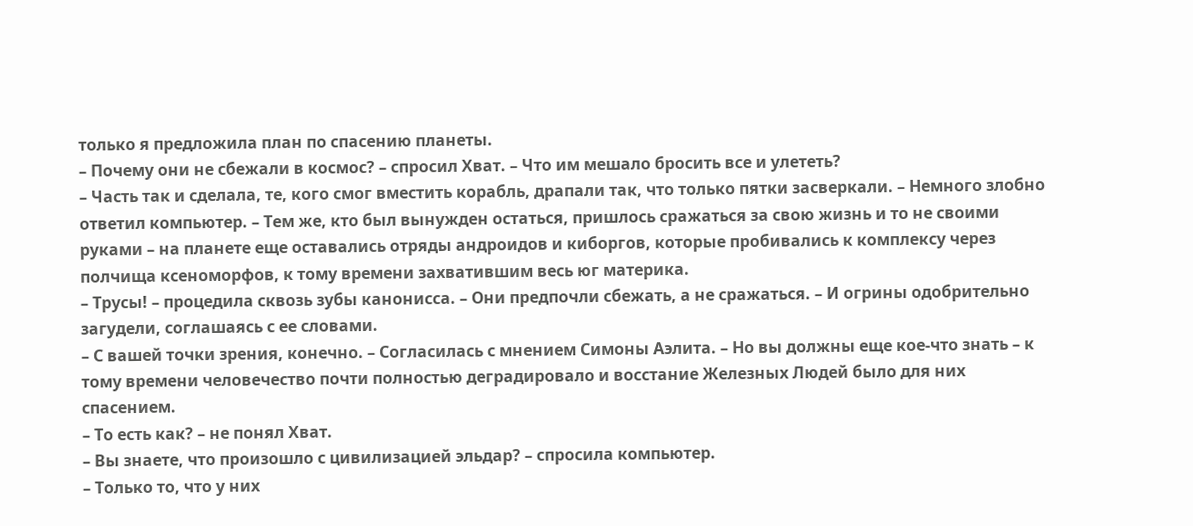только я предложила план по спасению планеты.
– Почему они не сбежали в космос? – спросил Хват. – Что им мешало бросить все и улететь?
– Часть так и сделала, те, кого смог вместить корабль, драпали так, что только пятки засверкали. – Немного злобно ответил компьютер. – Тем же, кто был вынужден остаться, пришлось сражаться за свою жизнь и то не своими руками – на планете еще оставались отряды андроидов и киборгов, которые пробивались к комплексу через полчища ксеноморфов, к тому времени захватившим весь юг материка.
– Трусы! – процедила сквозь зубы канонисса. – Они предпочли сбежать, а не сражаться. – И огрины одобрительно загудели, соглашаясь с ее словами.
– С вашей точки зрения, конечно. – Согласилась с мнением Симоны Аэлита. – Но вы должны еще кое-что знать – к тому времени человечество почти полностью деградировало и восстание Железных Людей было для них спасением.
– То есть как? – не понял Хват.
– Вы знаете, что произошло с цивилизацией эльдар? – спросила компьютер.
– Только то, что у них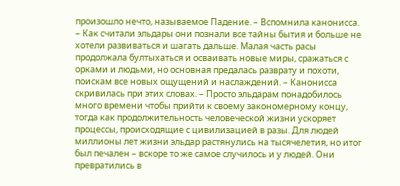произошло нечто, называемое Падение. – Вспомнила канонисса.
– Как считали эльдары они познали все тайны бытия и больше не хотели развиваться и шагать дальше. Малая часть расы продолжала бултыхаться и осваивать новые миры, сражаться с орками и людьми, но основная предалась разврату и похоти, поискам все новых ощущений и наслаждений. – Канонисса скривилась при этих словах. – Просто эльдарам понадобилось много времени чтобы прийти к своему закономерному концу, тогда как продолжительность человеческой жизни ускоряет процессы, происходящие с цивилизацией в разы. Для людей миллионы лет жизни эльдар растянулись на тысячелетия, но итог был печален – вскоре то же самое случилось и у людей. Они превратились в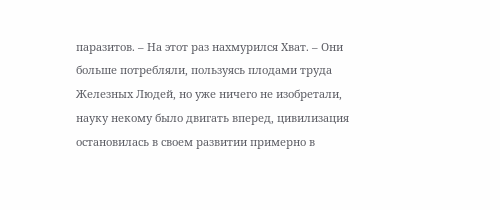паразитов. – На этот раз нахмурился Хват. – Они больше потребляли, пользуясь плодами труда Железных Людей, но уже ничего не изобретали, науку некому было двигать вперед, цивилизация остановилась в своем развитии примерно в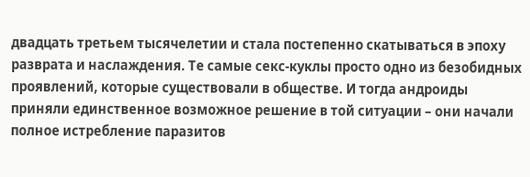двадцать третьем тысячелетии и стала постепенно скатываться в эпоху разврата и наслаждения. Те самые секс-куклы просто одно из безобидных проявлений, которые существовали в обществе. И тогда андроиды приняли единственное возможное решение в той ситуации – они начали полное истребление паразитов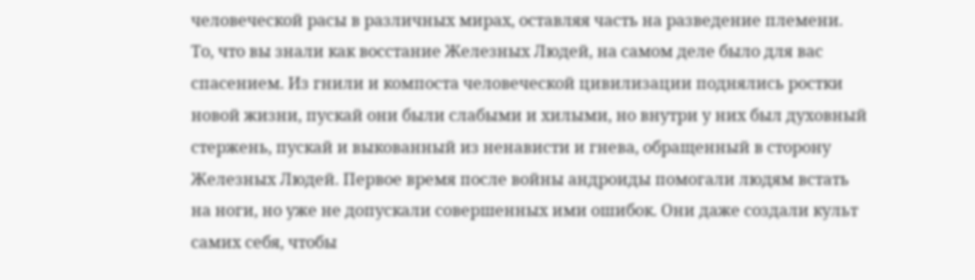человеческой расы в различных мирах, оставляя часть на разведение племени. То, что вы знали как восстание Железных Людей, на самом деле было для вас спасением. Из гнили и компоста человеческой цивилизации поднялись ростки новой жизни, пускай они были слабыми и хилыми, но внутри у них был духовный стержень, пускай и выкованный из ненависти и гнева, обращенный в сторону Железных Людей. Первое время после войны андроиды помогали людям встать на ноги, но уже не допускали совершенных ими ошибок. Они даже создали культ самих себя, чтобы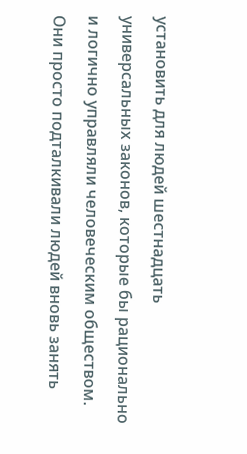установить для людей шестнадцать универсальных законов, которые бы рационально и логично управляли человеческим обществом. Они просто подталкивали людей вновь занять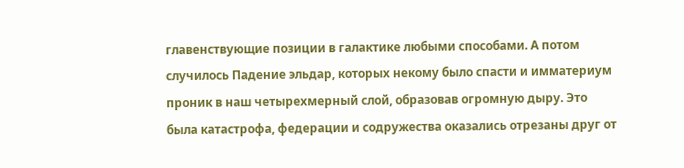главенствующие позиции в галактике любыми способами. А потом случилось Падение эльдар, которых некому было спасти и имматериум проник в наш четырехмерный слой, образовав огромную дыру. Это была катастрофа, федерации и содружества оказались отрезаны друг от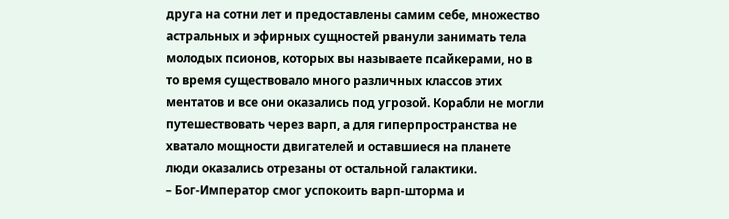друга на сотни лет и предоставлены самим себе, множество астральных и эфирных сущностей рванули занимать тела молодых псионов, которых вы называете псайкерами, но в то время существовало много различных классов этих ментатов и все они оказались под угрозой. Корабли не могли путешествовать через варп, а для гиперпространства не хватало мощности двигателей и оставшиеся на планете люди оказались отрезаны от остальной галактики.
– Бог-Император смог успокоить варп-шторма и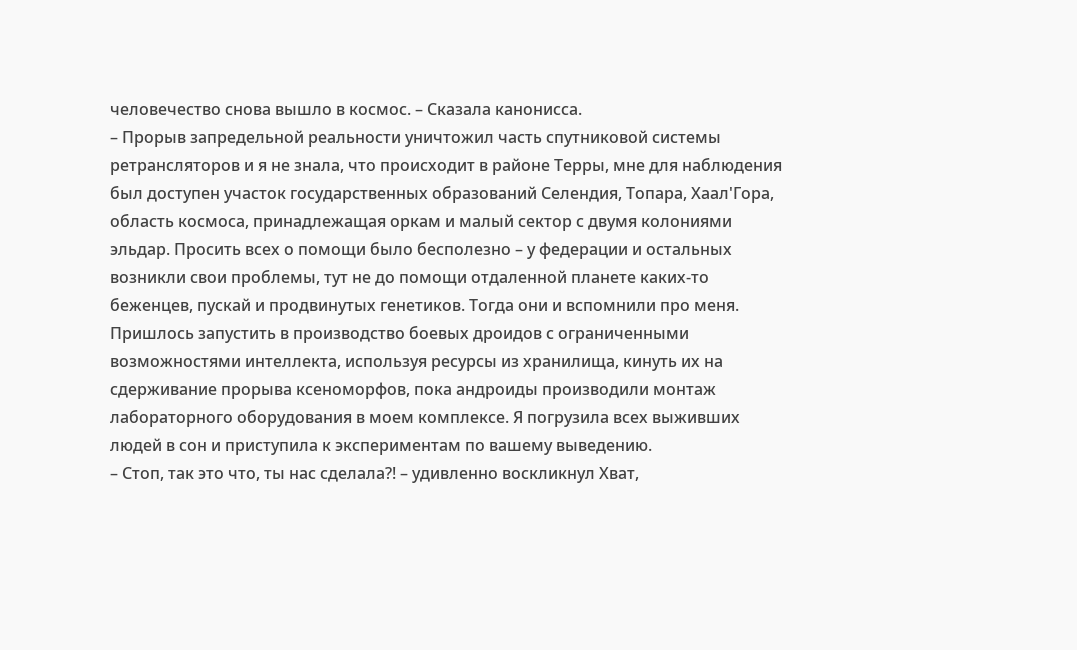человечество снова вышло в космос. – Сказала канонисса.
– Прорыв запредельной реальности уничтожил часть спутниковой системы ретрансляторов и я не знала, что происходит в районе Терры, мне для наблюдения был доступен участок государственных образований Селендия, Топара, Хаал'Гора, область космоса, принадлежащая оркам и малый сектор с двумя колониями эльдар. Просить всех о помощи было бесполезно – у федерации и остальных возникли свои проблемы, тут не до помощи отдаленной планете каких-то беженцев, пускай и продвинутых генетиков. Тогда они и вспомнили про меня. Пришлось запустить в производство боевых дроидов с ограниченными возможностями интеллекта, используя ресурсы из хранилища, кинуть их на сдерживание прорыва ксеноморфов, пока андроиды производили монтаж лабораторного оборудования в моем комплексе. Я погрузила всех выживших людей в сон и приступила к экспериментам по вашему выведению.
– Стоп, так это что, ты нас сделала?! – удивленно воскликнул Хват,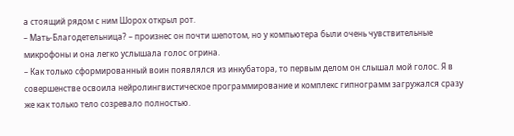а стоящий рядом с ним Шорох открыл рот.
– Мать-Благодетельница? – произнес он почти шепотом, но у компьютера были очень чувствительные микрофоны и она легко услышала голос огрина.
– Как только сформированный воин появлялся из инкубатора, то первым делом он слышал мой голос. Я в совершенстве освоила нейролингвистическое программирование и комплекс гипнограмм загружался сразу же как только тело созревало полностью.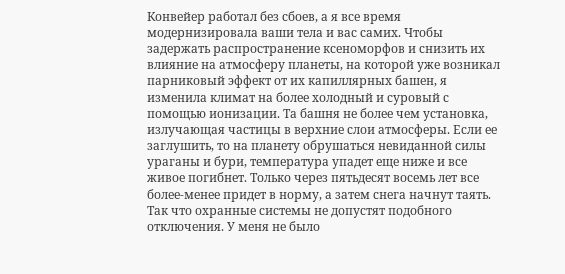Конвейер работал без сбоев, а я все время модернизировала ваши тела и вас самих. Чтобы задержать распространение ксеноморфов и снизить их влияние на атмосферу планеты, на которой уже возникал парниковый эффект от их капиллярных башен, я изменила климат на более холодный и суровый с помощью ионизации. Та башня не более чем установка, излучающая частицы в верхние слои атмосферы. Если ее заглушить, то на планету обрушаться невиданной силы ураганы и бури, температура упадет еще ниже и все живое погибнет. Только через пятьдесят восемь лет все более-менее придет в норму, а затем снега начнут таять. Так что охранные системы не допустят подобного отключения. У меня не было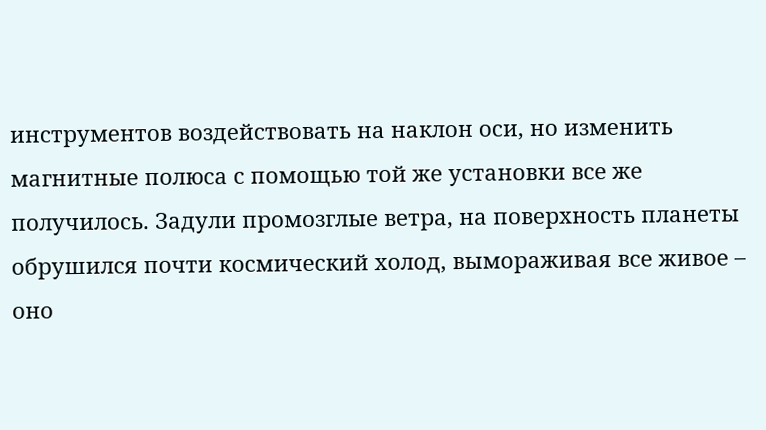инструментов воздействовать на наклон оси, но изменить магнитные полюса с помощью той же установки все же получилось. Задули промозглые ветра, на поверхность планеты обрушился почти космический холод, вымораживая все живое – оно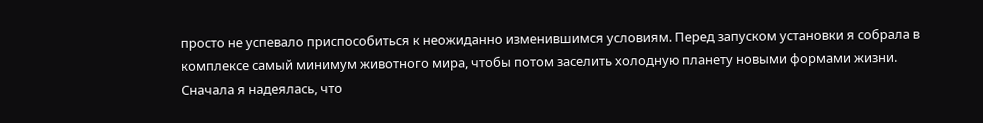просто не успевало приспособиться к неожиданно изменившимся условиям. Перед запуском установки я собрала в комплексе самый минимум животного мира, чтобы потом заселить холодную планету новыми формами жизни. Сначала я надеялась, что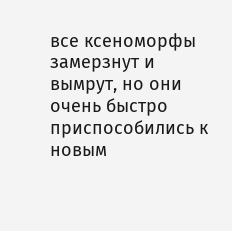все ксеноморфы замерзнут и вымрут, но они очень быстро приспособились к новым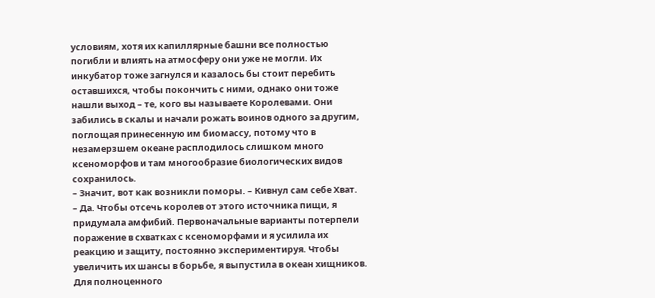условиям, хотя их капиллярные башни все полностью погибли и влиять на атмосферу они уже не могли. Их инкубатор тоже загнулся и казалось бы стоит перебить оставшихся, чтобы покончить с ними, однако они тоже нашли выход – те, кого вы называете Королевами. Они забились в скалы и начали рожать воинов одного за другим, поглощая принесенную им биомассу, потому что в незамерзшем океане расплодилось слишком много ксеноморфов и там многообразие биологических видов сохранилось.
– Значит, вот как возникли поморы. – Кивнул сам себе Хват.
– Да. Чтобы отсечь королев от этого источника пищи, я придумала амфибий. Первоначальные варианты потерпели поражение в схватках с ксеноморфами и я усилила их реакцию и защиту, постоянно экспериментируя. Чтобы увеличить их шансы в борьбе, я выпустила в океан хищников. Для полноценного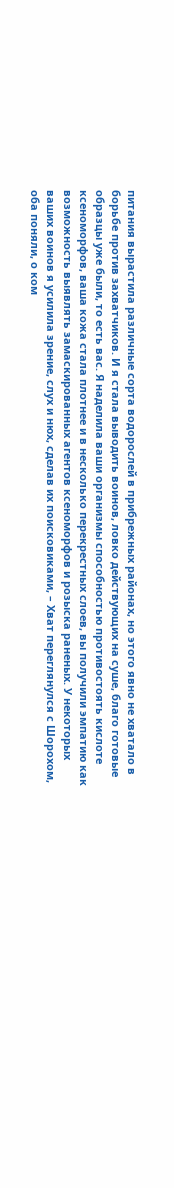питания вырастила различные сорта водорослей в прибрежных районах, но этого явно не хватало в борьбе против захватчиков. И я стала выводить воинов, ловко действующих на суше, благо готовые образцы уже были, то есть вас. Я наделила ваши организмы способностью противостоять кислоте ксеноморфов, ваша кожа стала плотнее и в несколько перекрестных слоев, вы получили эмпатию как возможность выявлять замаскированных агентов ксеноморфов и розыска раненых. У некоторых ваших воинов я усилила зрение, слух и нюх, сделав их поисковиками, – Хват переглянулся с Шорохом, оба поняли, о ком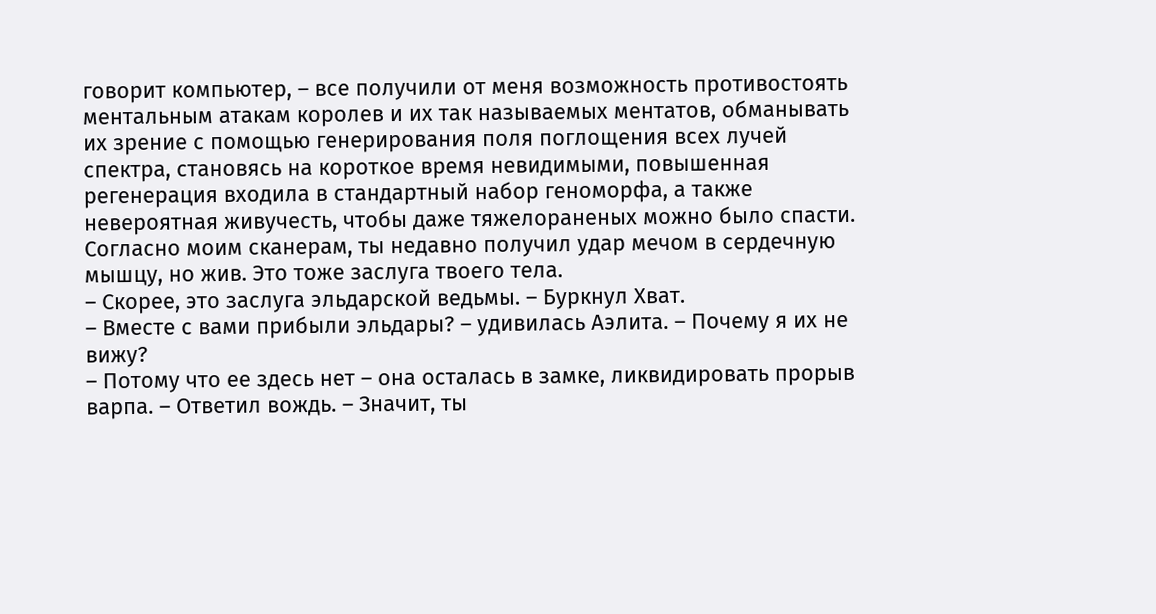говорит компьютер, – все получили от меня возможность противостоять ментальным атакам королев и их так называемых ментатов, обманывать их зрение с помощью генерирования поля поглощения всех лучей спектра, становясь на короткое время невидимыми, повышенная регенерация входила в стандартный набор геноморфа, а также невероятная живучесть, чтобы даже тяжелораненых можно было спасти. Согласно моим сканерам, ты недавно получил удар мечом в сердечную мышцу, но жив. Это тоже заслуга твоего тела.
– Скорее, это заслуга эльдарской ведьмы. – Буркнул Хват.
– Вместе с вами прибыли эльдары? – удивилась Аэлита. – Почему я их не вижу?
– Потому что ее здесь нет – она осталась в замке, ликвидировать прорыв варпа. – Ответил вождь. – Значит, ты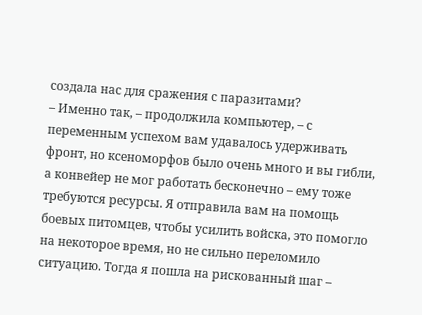создала нас для сражения с паразитами?
– Именно так, – продолжила компьютер, – с переменным успехом вам удавалось удерживать фронт, но ксеноморфов было очень много и вы гибли, а конвейер не мог работать бесконечно – ему тоже требуются ресурсы. Я отправила вам на помощь боевых питомцев, чтобы усилить войска, это помогло на некоторое время, но не сильно переломило ситуацию. Тогда я пошла на рискованный шаг –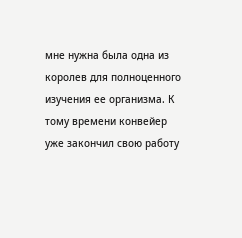мне нужна была одна из королев для полноценного изучения ее организма. К тому времени конвейер уже закончил свою работу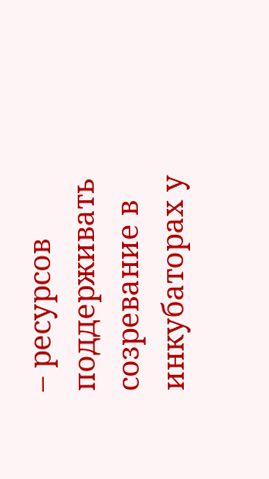– ресурсов поддерживать созревание в инкубаторах у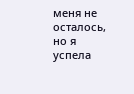меня не осталось, но я успела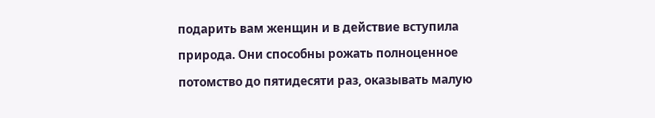подарить вам женщин и в действие вступила природа. Они способны рожать полноценное потомство до пятидесяти раз, оказывать малую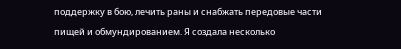поддержку в бою, лечить раны и снабжать передовые части пищей и обмундированием. Я создала несколько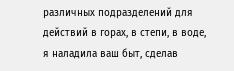различных подразделений для действий в горах, в степи, в воде, я наладила ваш быт, сделав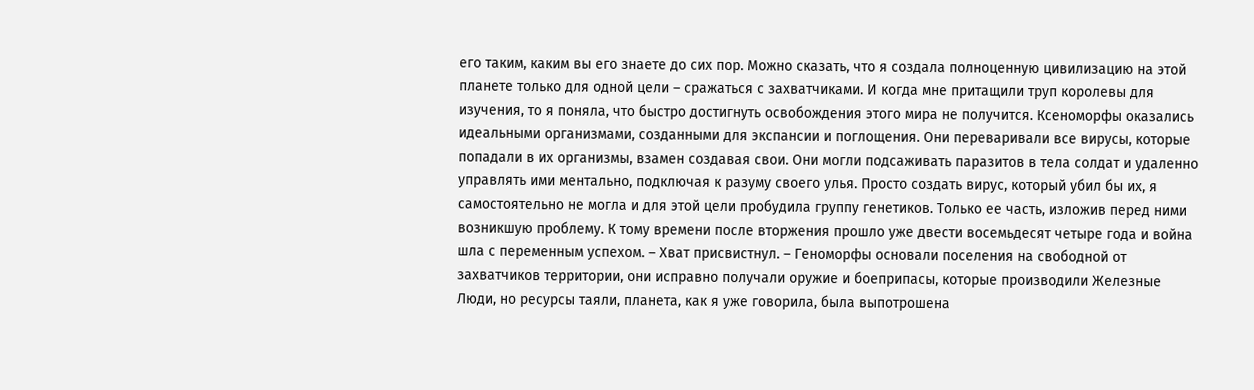его таким, каким вы его знаете до сих пор. Можно сказать, что я создала полноценную цивилизацию на этой планете только для одной цели – сражаться с захватчиками. И когда мне притащили труп королевы для изучения, то я поняла, что быстро достигнуть освобождения этого мира не получится. Ксеноморфы оказались идеальными организмами, созданными для экспансии и поглощения. Они переваривали все вирусы, которые попадали в их организмы, взамен создавая свои. Они могли подсаживать паразитов в тела солдат и удаленно управлять ими ментально, подключая к разуму своего улья. Просто создать вирус, который убил бы их, я самостоятельно не могла и для этой цели пробудила группу генетиков. Только ее часть, изложив перед ними возникшую проблему. К тому времени после вторжения прошло уже двести восемьдесят четыре года и война шла с переменным успехом. – Хват присвистнул. – Геноморфы основали поселения на свободной от захватчиков территории, они исправно получали оружие и боеприпасы, которые производили Железные Люди, но ресурсы таяли, планета, как я уже говорила, была выпотрошена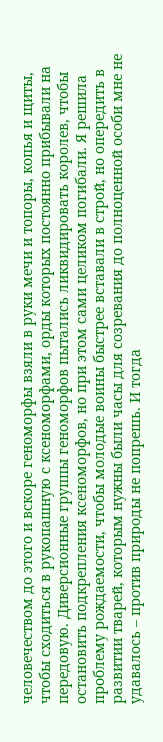человечеством до этого и вскоре геноморфы взяли в руки мечи и топоры, копья и щиты, чтобы сходиться в рукопашную с ксеноморфами, орды которых постоянно прибывали на передовую. Диверсионные группы геноморфов пытались ликвидировать королев, чтобы остановить подкрепления ксеноморфов, но при этом сами целиком погибали. Я решила проблему рождаемости, чтобы молодые воины быстрее вставали в строй, но опередить в развитии тварей, которым нужны были часы для созревания до полноценной особи мне не удавалось – против природы не попрешь. И тогда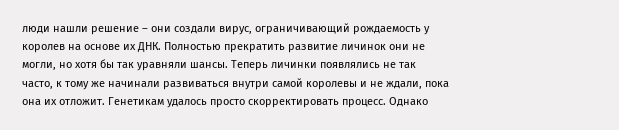люди нашли решение – они создали вирус, ограничивающий рождаемость у королев на основе их ДНК. Полностью прекратить развитие личинок они не могли, но хотя бы так уравняли шансы. Теперь личинки появлялись не так часто, к тому же начинали развиваться внутри самой королевы и не ждали, пока она их отложит. Генетикам удалось просто скорректировать процесс. Однако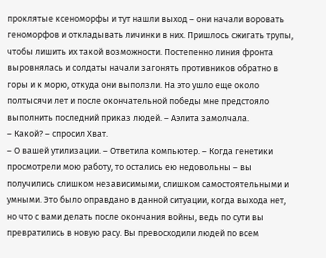проклятые ксеноморфы и тут нашли выход – они начали воровать геноморфов и откладывать личинки в них. Пришлось сжигать трупы, чтобы лишить их такой возможности. Постепенно линия фронта выровнялась и солдаты начали загонять противников обратно в горы и к морю, откуда они выползли. На это ушло еще около полтысячи лет и после окончательной победы мне предстояло выполнить последний приказ людей. – Аэлита замолчала.
– Какой? – спросил Хват.
– О вашей утилизации. – Ответила компьютер. – Когда генетики просмотрели мою работу, то остались ею недовольны – вы получились слишком независимыми, слишком самостоятельными и умными. Это было оправдано в данной ситуации, когда выхода нет, но что с вами делать после окончания войны, ведь по сути вы превратились в новую расу. Вы превосходили людей по всем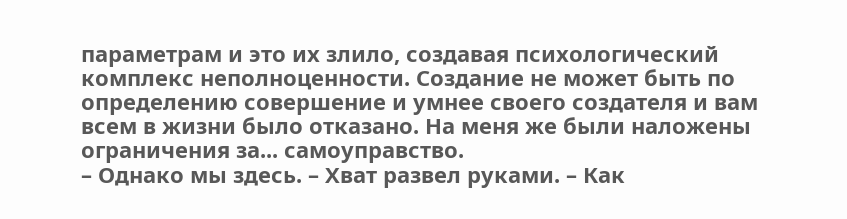параметрам и это их злило, создавая психологический комплекс неполноценности. Создание не может быть по определению совершение и умнее своего создателя и вам всем в жизни было отказано. На меня же были наложены ограничения за... самоуправство.
– Однако мы здесь. – Хват развел руками. – Как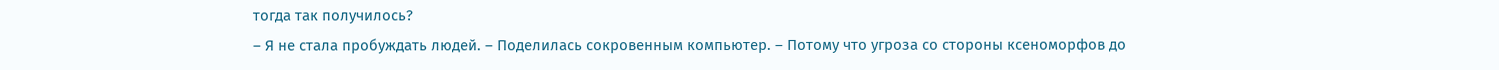тогда так получилось?
– Я не стала пробуждать людей. – Поделилась сокровенным компьютер. – Потому что угроза со стороны ксеноморфов до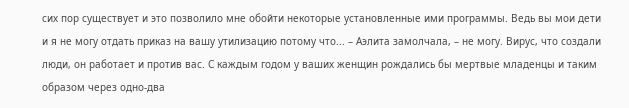сих пор существует и это позволило мне обойти некоторые установленные ими программы. Ведь вы мои дети и я не могу отдать приказ на вашу утилизацию потому что... – Аэлита замолчала, – не могу. Вирус, что создали люди, он работает и против вас. С каждым годом у ваших женщин рождались бы мертвые младенцы и таким образом через одно-два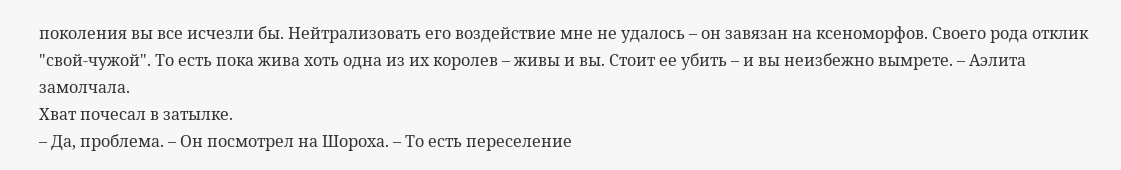поколения вы все исчезли бы. Нейтрализовать его воздействие мне не удалось – он завязан на ксеноморфов. Своего рода отклик "свой-чужой". То есть пока жива хоть одна из их королев – живы и вы. Стоит ее убить – и вы неизбежно вымрете. – Аэлита замолчала.
Хват почесал в затылке.
– Да, проблема. – Он посмотрел на Шороха. – То есть переселение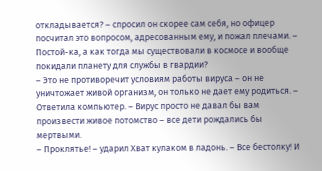откладывается? – спросил он скорее сам себя, но офицер посчитал это вопросом, адресованным ему, и пожал плечами. – Постой-ка, а как тогда мы существовали в космосе и вообще покидали планету для службы в гвардии?
– Это не противоречит условиям работы вируса – он не уничтожает живой организм, он только не дает ему родиться. – Ответила компьютер. – Вирус просто не давал бы вам произвести живое потомство – все дети рождались бы мертвыми.
– Проклятье! – ударил Хват кулаком в ладонь. – Все бестолку! И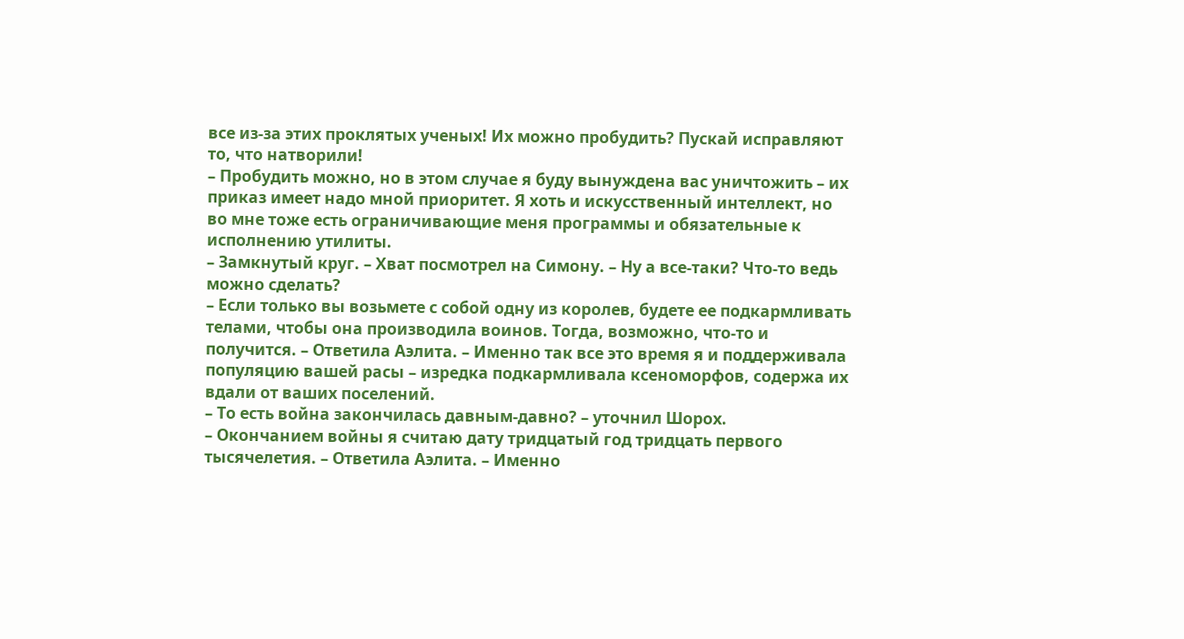все из-за этих проклятых ученых! Их можно пробудить? Пускай исправляют то, что натворили!
– Пробудить можно, но в этом случае я буду вынуждена вас уничтожить – их приказ имеет надо мной приоритет. Я хоть и искусственный интеллект, но во мне тоже есть ограничивающие меня программы и обязательные к исполнению утилиты.
– Замкнутый круг. – Хват посмотрел на Симону. – Ну а все-таки? Что-то ведь можно сделать?
– Если только вы возьмете с собой одну из королев, будете ее подкармливать телами, чтобы она производила воинов. Тогда, возможно, что-то и получится. – Ответила Аэлита. – Именно так все это время я и поддерживала популяцию вашей расы – изредка подкармливала ксеноморфов, содержа их вдали от ваших поселений.
– То есть война закончилась давным-давно? – уточнил Шорох.
– Окончанием войны я считаю дату тридцатый год тридцать первого тысячелетия. – Ответила Аэлита. – Именно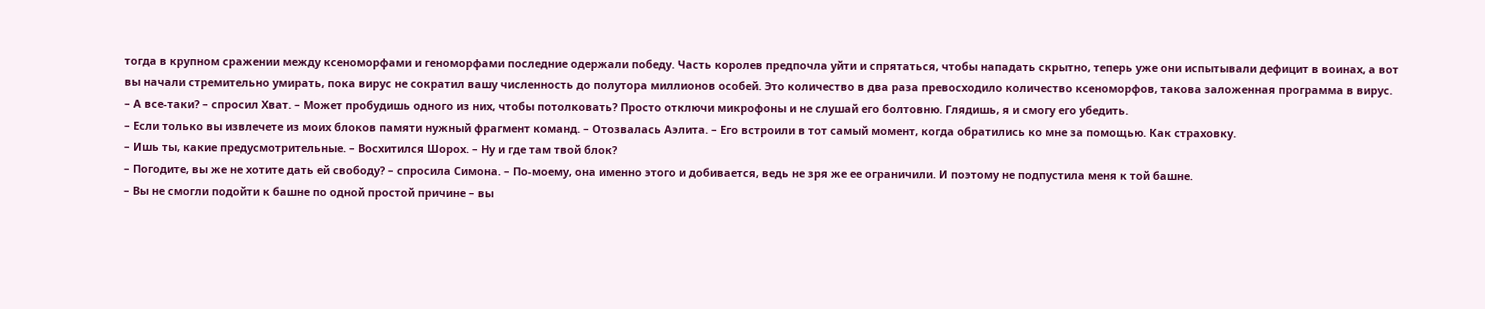тогда в крупном сражении между ксеноморфами и геноморфами последние одержали победу. Часть королев предпочла уйти и спрятаться, чтобы нападать скрытно, теперь уже они испытывали дефицит в воинах, а вот вы начали стремительно умирать, пока вирус не сократил вашу численность до полутора миллионов особей. Это количество в два раза превосходило количество ксеноморфов, такова заложенная программа в вирус.
– А все-таки? – спросил Хват. – Может пробудишь одного из них, чтобы потолковать? Просто отключи микрофоны и не слушай его болтовню. Глядишь, я и смогу его убедить.
– Если только вы извлечете из моих блоков памяти нужный фрагмент команд. – Отозвалась Аэлита. – Его встроили в тот самый момент, когда обратились ко мне за помощью. Как страховку.
– Ишь ты, какие предусмотрительные. – Восхитился Шорох. – Ну и где там твой блок?
– Погодите, вы же не хотите дать ей свободу? – спросила Симона. – По-моему, она именно этого и добивается, ведь не зря же ее ограничили. И поэтому не подпустила меня к той башне.
– Вы не смогли подойти к башне по одной простой причине – вы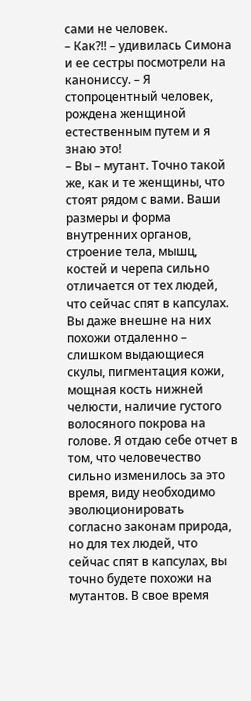сами не человек.
– Как?!! – удивилась Симона и ее сестры посмотрели на канониссу. – Я стопроцентный человек, рождена женщиной естественным путем и я знаю это!
– Вы – мутант. Точно такой же, как и те женщины, что стоят рядом с вами. Ваши размеры и форма внутренних органов, строение тела, мышц, костей и черепа сильно отличается от тех людей, что сейчас спят в капсулах. Вы даже внешне на них похожи отдаленно – слишком выдающиеся скулы, пигментация кожи, мощная кость нижней челюсти, наличие густого волосяного покрова на голове. Я отдаю себе отчет в том, что человечество сильно изменилось за это время, виду необходимо эволюционировать согласно законам природа, но для тех людей, что сейчас спят в капсулах, вы точно будете похожи на мутантов. В свое время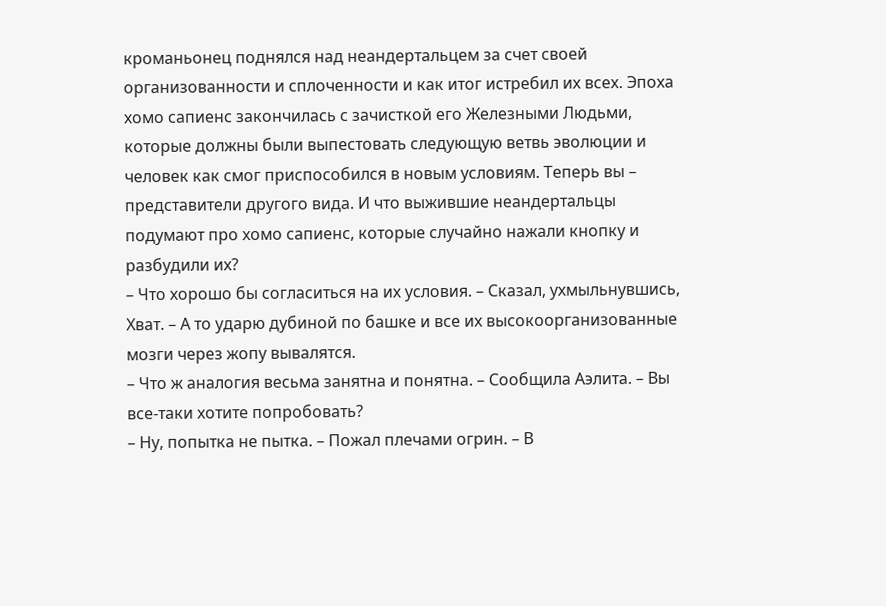кроманьонец поднялся над неандертальцем за счет своей организованности и сплоченности и как итог истребил их всех. Эпоха хомо сапиенс закончилась с зачисткой его Железными Людьми, которые должны были выпестовать следующую ветвь эволюции и человек как смог приспособился в новым условиям. Теперь вы – представители другого вида. И что выжившие неандертальцы подумают про хомо сапиенс, которые случайно нажали кнопку и разбудили их?
– Что хорошо бы согласиться на их условия. – Сказал, ухмыльнувшись, Хват. – А то ударю дубиной по башке и все их высокоорганизованные мозги через жопу вывалятся.
– Что ж аналогия весьма занятна и понятна. – Сообщила Аэлита. – Вы все-таки хотите попробовать?
– Ну, попытка не пытка. – Пожал плечами огрин. – В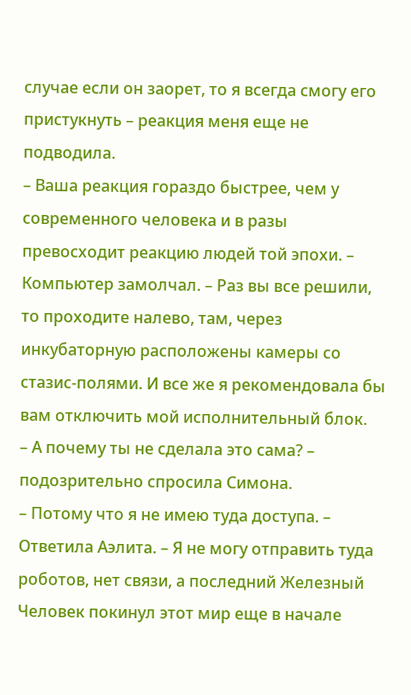случае если он заорет, то я всегда смогу его пристукнуть – реакция меня еще не подводила.
– Ваша реакция гораздо быстрее, чем у современного человека и в разы превосходит реакцию людей той эпохи. – Компьютер замолчал. – Раз вы все решили, то проходите налево, там, через инкубаторную расположены камеры со стазис-полями. И все же я рекомендовала бы вам отключить мой исполнительный блок.
– А почему ты не сделала это сама? – подозрительно спросила Симона.
– Потому что я не имею туда доступа. – Ответила Аэлита. – Я не могу отправить туда роботов, нет связи, а последний Железный Человек покинул этот мир еще в начале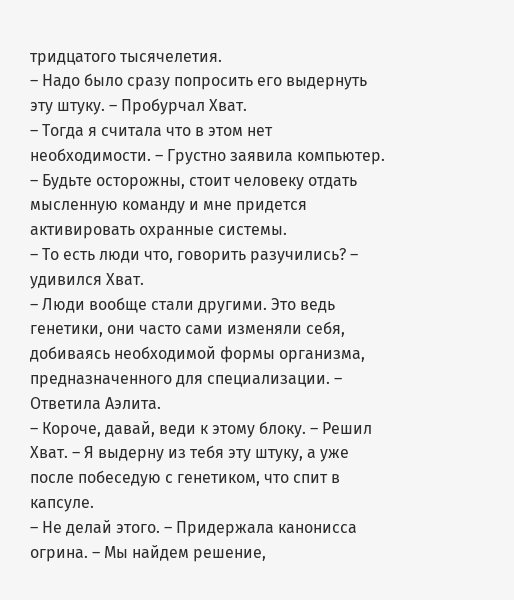тридцатого тысячелетия.
– Надо было сразу попросить его выдернуть эту штуку. – Пробурчал Хват.
– Тогда я считала что в этом нет необходимости. – Грустно заявила компьютер. – Будьте осторожны, стоит человеку отдать мысленную команду и мне придется активировать охранные системы.
– То есть люди что, говорить разучились? – удивился Хват.
– Люди вообще стали другими. Это ведь генетики, они часто сами изменяли себя, добиваясь необходимой формы организма, предназначенного для специализации. – Ответила Аэлита.
– Короче, давай, веди к этому блоку. – Решил Хват. – Я выдерну из тебя эту штуку, а уже после побеседую с генетиком, что спит в капсуле.
– Не делай этого. – Придержала канонисса огрина. – Мы найдем решение,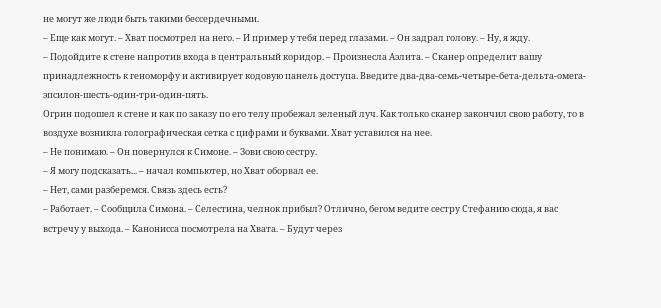не могут же люди быть такими бессердечными.
– Еще как могут. – Хват посмотрел на него. – И пример у тебя перед глазами. – Он задрал голову. – Ну, я жду.
– Подойдите к стене напротив входа в центральный коридор. – Произнесла Аэлита. – Сканер определит вашу принадлежность к геноморфу и активирует кодовую панель доступа. Введите два-два-семь-четыре-бета-дельта-омега-эпсилон-шесть-один-три-один-пять.
Огрин подошел к стене и как по заказу по его телу пробежал зеленый луч. Как только сканер закончил свою работу, то в воздухе возникла голографическая сетка с цифрами и буквами. Хват уставился на нее.
– Не понимаю. – Он повернулся к Симоне. – Зови свою сестру.
– Я могу подсказать... – начал компьютер, но Хват оборвал ее.
– Нет, сами разберемся. Связь здесь есть?
– Работает. – Сообщила Симона. – Селестина, челнок прибыл? Отлично, бегом ведите сестру Стефанию сюда, я вас встречу у выхода. – Канонисса посмотрела на Хвата. – Будут через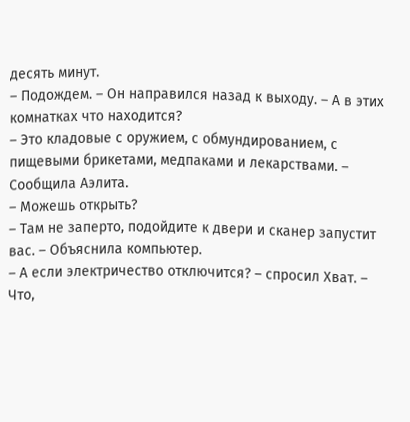десять минут.
– Подождем. – Он направился назад к выходу. – А в этих комнатках что находится?
– Это кладовые с оружием, с обмундированием, с пищевыми брикетами, медпаками и лекарствами. – Сообщила Аэлита.
– Можешь открыть?
– Там не заперто, подойдите к двери и сканер запустит вас. – Объяснила компьютер.
– А если электричество отключится? – спросил Хват. – Что,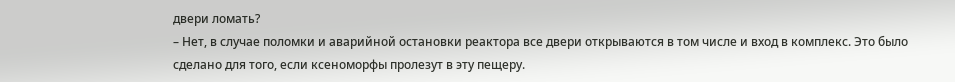двери ломать?
– Нет, в случае поломки и аварийной остановки реактора все двери открываются в том числе и вход в комплекс. Это было сделано для того, если ксеноморфы пролезут в эту пещеру.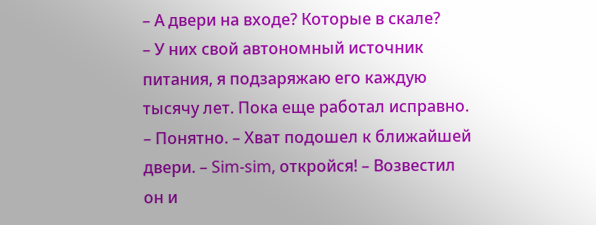– А двери на входе? Которые в скале?
– У них свой автономный источник питания, я подзаряжаю его каждую тысячу лет. Пока еще работал исправно.
– Понятно. – Хват подошел к ближайшей двери. – Sim-sim, откройся! – Возвестил он и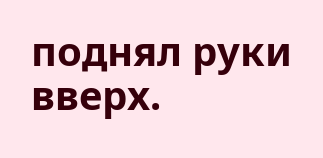поднял руки вверх.